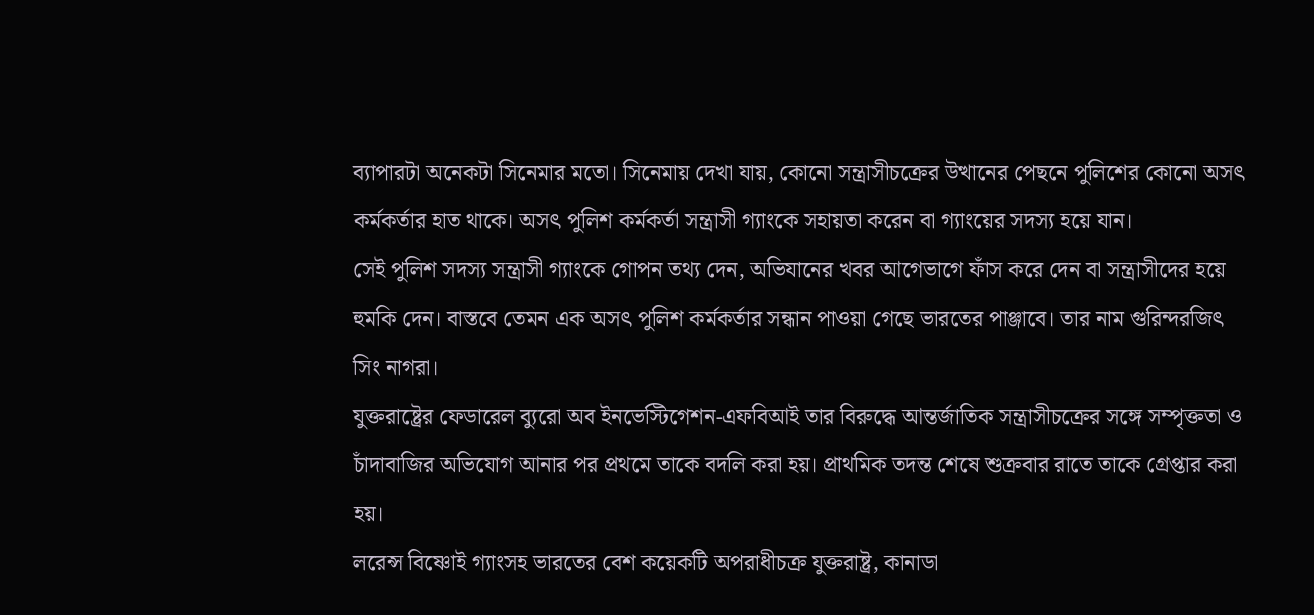ব্যাপারটা অনেকটা সিনেমার মতো। সিনেমায় দেখা যায়, কোনো সন্ত্রাসীচক্রের উত্থানের পেছনে পুলিশের কোনো অসৎ কর্মকর্তার হাত থাকে। অসৎ পুলিশ কর্মকর্তা সন্ত্রাসী গ্যাংকে সহায়তা করেন বা গ্যাংয়ের সদস্য হয়ে যান।
সেই পুলিশ সদস্য সন্ত্রাসী গ্যাংকে গোপন তথ্য দেন, অভিযানের খবর আগেভাগে ফাঁস করে দেন বা সন্ত্রাসীদের হয়ে হুমকি দেন। বাস্তবে তেমন এক অসৎ পুলিশ কর্মকর্তার সন্ধান পাওয়া গেছে ভারতের পাঞ্জাবে। তার নাম গুরিন্দরজিৎ সিং নাগরা।
যুক্তরাষ্ট্রের ফেডারেল ব্যুরো অব ইনভেস্টিগেশন-এফবিআই তার বিরুদ্ধে আন্তর্জাতিক সন্ত্রাসীচক্রের সঙ্গে সম্পৃক্ততা ও চাঁদাবাজির অভিযোগ আনার পর প্রথমে তাকে বদলি করা হয়। প্রাথমিক তদন্ত শেষে শুক্রবার রাতে তাকে গ্রেপ্তার করা হয়।
লরেন্স বিষ্ণোই গ্যাংসহ ভারতের বেশ কয়েকটি অপরাধীচক্র যুক্তরাষ্ট্র, কানাডা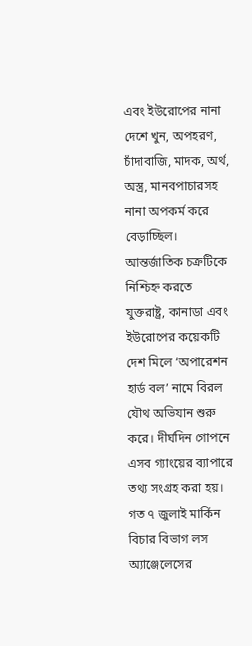এবং ইউরোপের নানা দেশে খুন, অপহরণ, চাঁদাবাজি, মাদক, অর্থ, অস্ত্র, মানবপাচারসহ নানা অপকর্ম করে বেড়াচ্ছিল।
আন্তর্জাতিক চক্রটিকে নিশ্চিহ্ন করতে যুক্তরাষ্ট্র, কানাডা এবং ইউরোপের কয়েকটি দেশ মিলে ‘অপারেশন হার্ড বল’ নামে বিরল যৌথ অভিযান শুরু করে। দীর্ঘদিন গোপনে এসব গ্যাংয়ের ব্যাপারে তথ্য সংগ্রহ করা হয়।
গত ৭ জুলাই মার্কিন বিচার বিভাগ লস অ্যাঞ্জেলেসের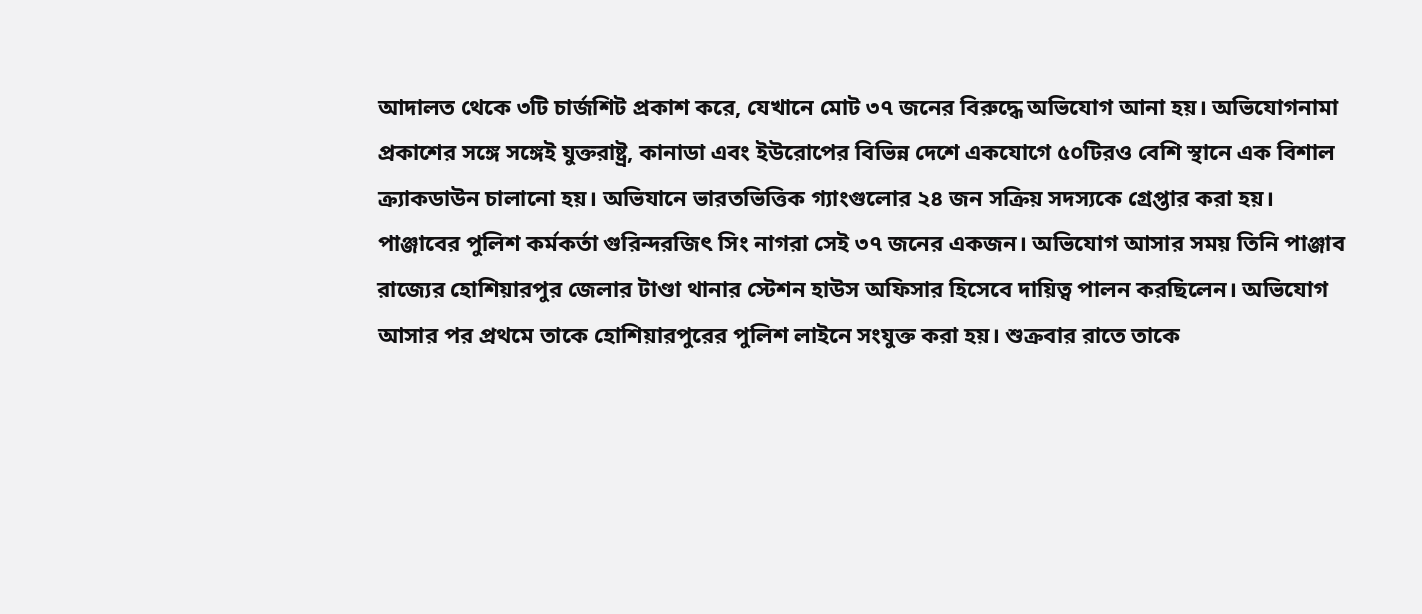আদালত থেকে ৩টি চার্জশিট প্রকাশ করে, যেখানে মোট ৩৭ জনের বিরুদ্ধে অভিযোগ আনা হয়। অভিযোগনামা প্রকাশের সঙ্গে সঙ্গেই যুক্তরাষ্ট্র, কানাডা এবং ইউরোপের বিভিন্ন দেশে একযোগে ৫০টিরও বেশি স্থানে এক বিশাল ক্র্যাকডাউন চালানো হয়। অভিযানে ভারতভিত্তিক গ্যাংগুলোর ২৪ জন সক্রিয় সদস্যকে গ্রেপ্তার করা হয়।
পাঞ্জাবের পুলিশ কর্মকর্তা গুরিন্দরজিৎ সিং নাগরা সেই ৩৭ জনের একজন। অভিযোগ আসার সময় তিনি পাঞ্জাব রাজ্যের হোশিয়ারপুর জেলার টাণ্ডা থানার স্টেশন হাউস অফিসার হিসেবে দায়িত্ব পালন করছিলেন। অভিযোগ আসার পর প্রথমে তাকে হোশিয়ারপুরের পুলিশ লাইনে সংযুক্ত করা হয়। শুক্রবার রাতে তাকে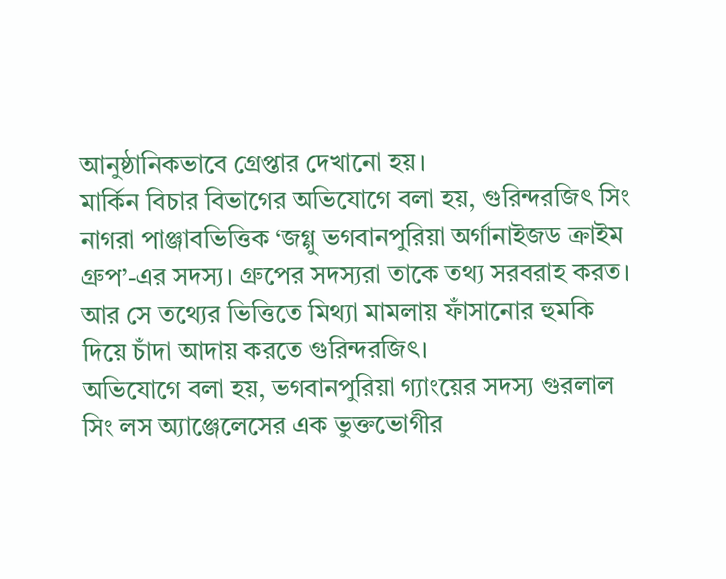আনুষ্ঠানিকভাবে গ্রেপ্তার দেখানো হয়।
মার্কিন বিচার বিভাগের অভিযোগে বলা হয়, গুরিন্দরজিৎ সিং নাগরা পাঞ্জাবভিত্তিক ‘জগ্গু ভগবানপুরিয়া অর্গানাইজড ক্রাইম গ্রুপ’-এর সদস্য। গ্রুপের সদস্যরা তাকে তথ্য সরবরাহ করত। আর সে তথ্যের ভিত্তিতে মিথ্যা মামলায় ফাঁসানোর হুমকি দিয়ে চাঁদা আদায় করতে গুরিন্দরজিৎ।
অভিযোগে বলা হয়, ভগবানপুরিয়া গ্যাংয়ের সদস্য গুরলাল সিং লস অ্যাঞ্জেলেসের এক ভুক্তভোগীর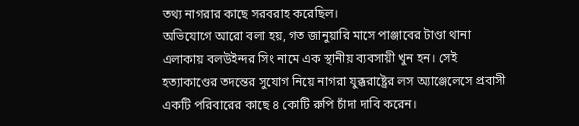তথ্য নাগরার কাছে সরবরাহ করেছিল।
অভিযোগে আরো বলা হয়, গত জানুয়ারি মাসে পাঞ্জাবের টাণ্ডা থানা এলাকায় বলউইন্দর সিং নামে এক স্থানীয় ব্যবসায়ী খুন হন। সেই হত্যাকাণ্ডের তদন্তের সুযোগ নিয়ে নাগরা যুক্করাষ্ট্রের লস অ্যাঞ্জেলেসে প্রবাসী একটি পরিবারের কাছে ৪ কোটি রুপি চাঁদা দাবি করেন।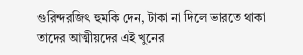গুরিন্দরজিৎ হুমকি দেন, টাকা না দিলে ভারতে থাকা তাদের আত্মীয়দের এই খুনের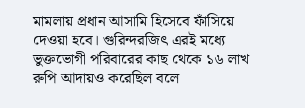মামলায় প্রধান আসামি হিসেবে ফাঁসিয়ে দেওয়া হবে। গুরিন্দরজিৎ এরই মধ্যে ভুক্তভোগী পরিবারের কাছ থেকে ১৬ লাখ রুপি আদায়ও করেছিল বলে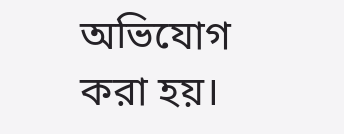অভিযোগ করা হয়।